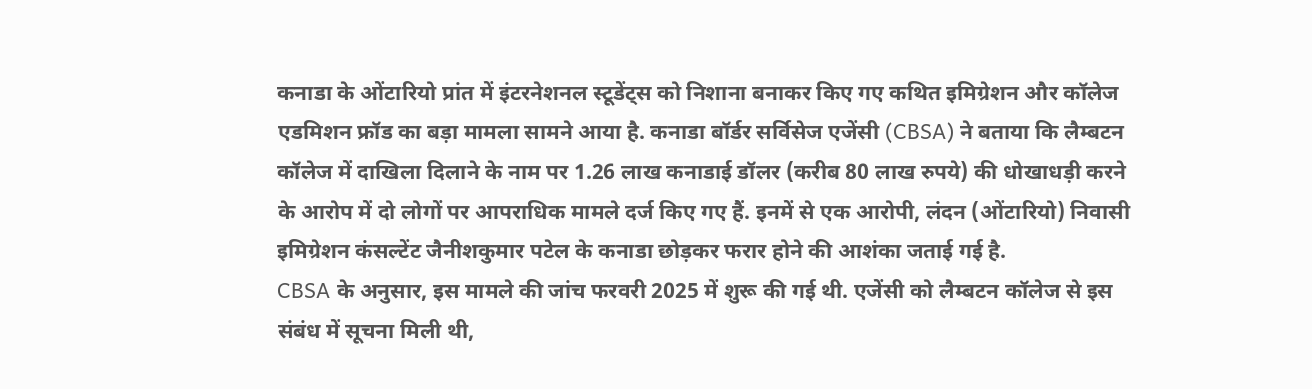कनाडा के ओंटारियो प्रांत में इंटरनेशनल स्टूडेंट्स को निशाना बनाकर किए गए कथित इमिग्रेशन और कॉलेज एडमिशन फ्रॉड का बड़ा मामला सामने आया है. कनाडा बॉर्डर सर्विसेज एजेंसी (CBSA) ने बताया कि लैम्बटन कॉलेज में दाखिला दिलाने के नाम पर 1.26 लाख कनाडाई डॉलर (करीब 80 लाख रुपये) की धोखाधड़ी करने के आरोप में दो लोगों पर आपराधिक मामले दर्ज किए गए हैं. इनमें से एक आरोपी, लंदन (ओंटारियो) निवासी इमिग्रेशन कंसल्टेंट जैनीशकुमार पटेल के कनाडा छोड़कर फरार होने की आशंका जताई गई है.
CBSA के अनुसार, इस मामले की जांच फरवरी 2025 में शुरू की गई थी. एजेंसी को लैम्बटन कॉलेज से इस संबंध में सूचना मिली थी,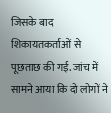जिसके बाद शिकायतकर्ताओं से पूछताछ की गई. जांच में सामने आया कि दो लोगों ने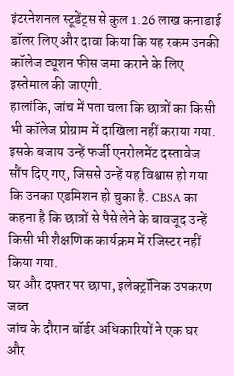इंटरनेशनल स्टूडेंट्स से कुल 1.26 लाख कनाडाई डॉलर लिए और दावा किया कि यह रकम उनकी कॉलेज ट्यूशन फीस जमा कराने के लिए इस्तेमाल की जाएगी.
हालांकि, जांच में पता चला कि छात्रों का किसी भी कॉलेज प्रोग्राम में दाखिला नहीं कराया गया. इसके बजाय उन्हें फर्जी एनरोलमेंट दस्तावेज सौंप दिए गए, जिससे उन्हें यह विश्वास हो गया कि उनका एडमिशन हो चुका है. CBSA का कहना है कि छात्रों से पैसे लेने के बावजूद उन्हें किसी भी शैक्षणिक कार्यक्रम में रजिस्टर नहीं किया गया.
घर और दफ्तर पर छापा, इलेक्ट्रॉनिक उपकरण जब्त
जांच के दौरान बॉर्डर अधिकारियों ने एक घर और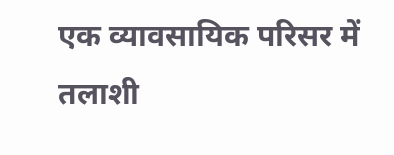एक व्यावसायिक परिसर में तलाशी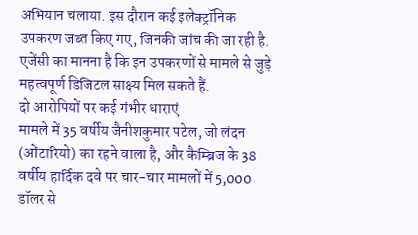अभियान चलाया. इस दौरान कई इलेक्ट्रॉनिक उपकरण जब्त किए गए, जिनकी जांच की जा रही है. एजेंसी का मानना है कि इन उपकरणों से मामले से जुड़े महत्वपूर्ण डिजिटल साक्ष्य मिल सकते हैं.
दो आरोपियों पर कई गंभीर धाराएं
मामले में 35 वर्षीय जैनीशकुमार पटेल, जो लंदन (ओंटारियो) का रहने वाला है, और कैम्ब्रिज के 38 वर्षीय हार्दिक दवे पर चार-चार मामलों में 5,000 डॉलर से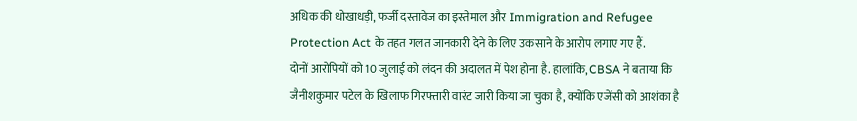अधिक की धोखाधड़ी, फर्जी दस्तावेज का इस्तेमाल और Immigration and Refugee Protection Act के तहत गलत जानकारी देने के लिए उकसाने के आरोप लगाए गए हैं.
दोनों आरोपियों को 10 जुलाई को लंदन की अदालत में पेश होना है. हालांकि, CBSA ने बताया कि जैनीशकुमार पटेल के खिलाफ गिरफ्तारी वारंट जारी किया जा चुका है, क्योंकि एजेंसी को आशंका है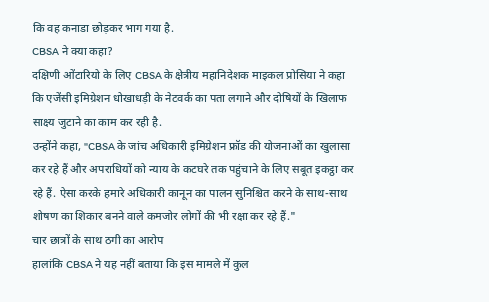कि वह कनाडा छोड़कर भाग गया है.
CBSA ने क्या कहा?
दक्षिणी ओंटारियो के लिए CBSA के क्षेत्रीय महानिदेशक माइकल प्रोसिया ने कहा कि एजेंसी इमिग्रेशन धोखाधड़ी के नेटवर्क का पता लगाने और दोषियों के खिलाफ साक्ष्य जुटाने का काम कर रही है.
उन्होंने कहा, "CBSA के जांच अधिकारी इमिग्रेशन फ्रॉड की योजनाओं का खुलासा कर रहे हैं और अपराधियों को न्याय के कटघरे तक पहुंचाने के लिए सबूत इकट्ठा कर रहे हैं. ऐसा करके हमारे अधिकारी कानून का पालन सुनिश्चित करने के साथ-साथ शोषण का शिकार बनने वाले कमजोर लोगों की भी रक्षा कर रहे हैं."
चार छात्रों के साथ ठगी का आरोप
हालांकि CBSA ने यह नहीं बताया कि इस मामले में कुल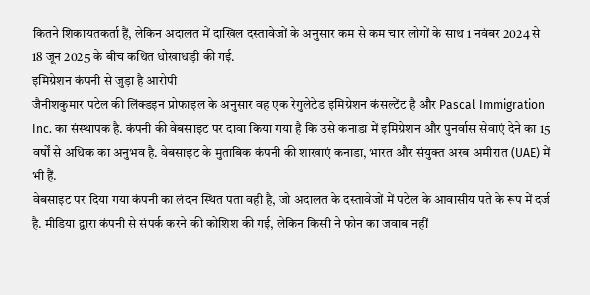कितने शिकायतकर्ता हैं, लेकिन अदालत में दाखिल दस्तावेजों के अनुसार कम से कम चार लोगों के साथ 1 नवंबर 2024 से 18 जून 2025 के बीच कथित धोखाधड़ी की गई.
इमिग्रेशन कंपनी से जुड़ा है आरोपी
जैनीशकुमार पटेल की लिंक्डइन प्रोफाइल के अनुसार वह एक रेगुलेटेड इमिग्रेशन कंसल्टेंट है और Pascal Immigration Inc. का संस्थापक है. कंपनी की वेबसाइट पर दावा किया गया है कि उसे कनाडा में इमिग्रेशन और पुनर्वास सेवाएं देने का 15 वर्षों से अधिक का अनुभव है. वेबसाइट के मुताबिक कंपनी की शाखाएं कनाडा, भारत और संयुक्त अरब अमीरात (UAE) में भी हैं.
वेबसाइट पर दिया गया कंपनी का लंदन स्थित पता वही है, जो अदालत के दस्तावेजों में पटेल के आवासीय पते के रूप में दर्ज है. मीडिया द्वारा कंपनी से संपर्क करने की कोशिश की गई, लेकिन किसी ने फोन का जवाब नहीं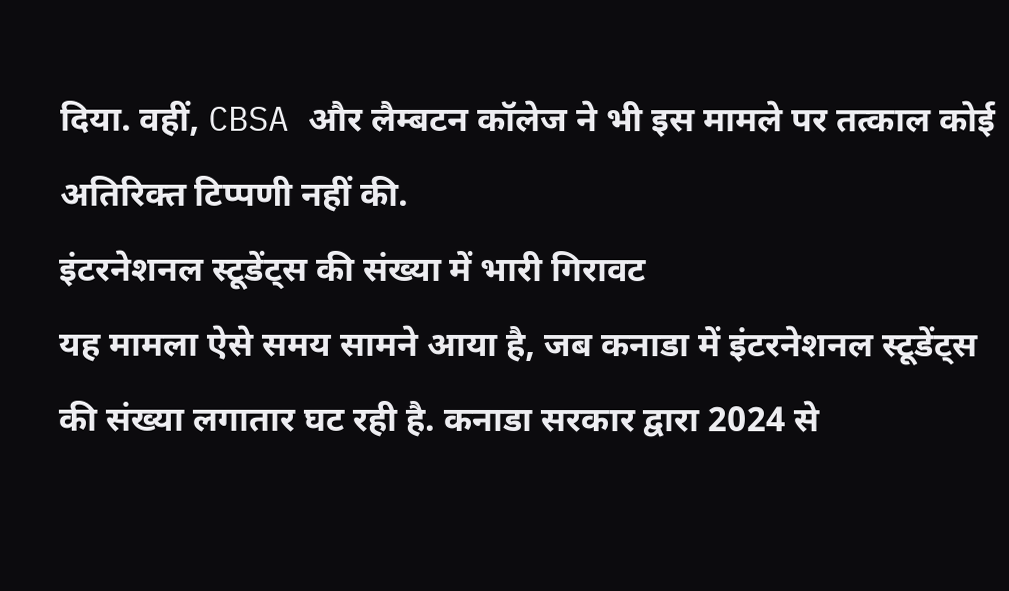दिया. वहीं, CBSA और लैम्बटन कॉलेज ने भी इस मामले पर तत्काल कोई अतिरिक्त टिप्पणी नहीं की.
इंटरनेशनल स्टूडेंट्स की संख्या में भारी गिरावट
यह मामला ऐसे समय सामने आया है, जब कनाडा में इंटरनेशनल स्टूडेंट्स की संख्या लगातार घट रही है. कनाडा सरकार द्वारा 2024 से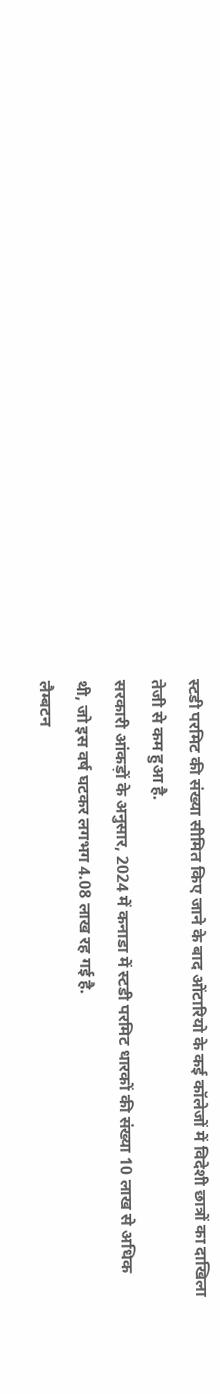स्टडी परमिट की संख्या सीमित किए जाने के बाद ओंटारियो के कई कॉलेजों में विदेशी छात्रों का दाखिला तेजी से कम हुआ है.
सरकारी आंकड़ों के अनुसार, 2024 में कनाडा में स्टडी परमिट धारकों की संख्या 10 लाख से अधिक थी, जो इस वर्ष घटकर लगभग 4.08 लाख रह गई है.
लैम्बटन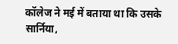कॉलेज ने मई में बताया था कि उसके सार्निया,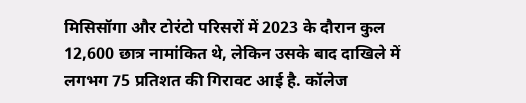मिसिसॉगा और टोरंटो परिसरों में 2023 के दौरान कुल 12,600 छात्र नामांकित थे, लेकिन उसके बाद दाखिले में लगभग 75 प्रतिशत की गिरावट आई है. कॉलेज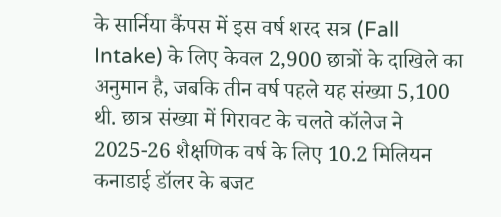के सार्निया कैंपस में इस वर्ष शरद सत्र (Fall Intake) के लिए केवल 2,900 छात्रों के दाखिले का अनुमान है, जबकि तीन वर्ष पहले यह संख्या 5,100 थी. छात्र संख्या में गिरावट के चलते कॉलेज ने 2025-26 शैक्षणिक वर्ष के लिए 10.2 मिलियन कनाडाई डॉलर के बजट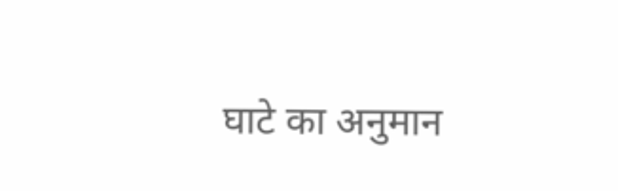घाटे का अनुमान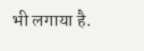भी लगाया है.